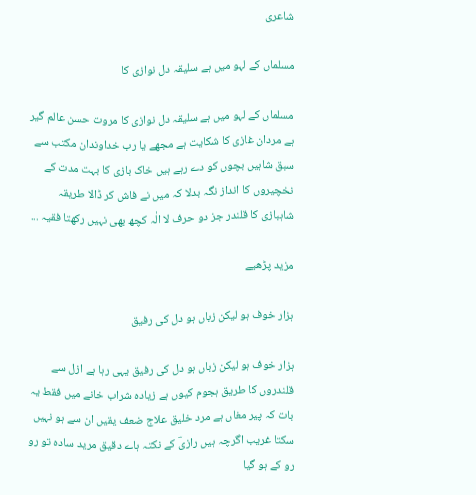شاعری

مسلماں کے لہو میں ہے سلیقہ دل نوازی کا

مسلماں کے لہو میں ہے سلیقہ دل نوازی کا مروت حسن عالم گیر ہے مردان غازی کا شکایت ہے مجھے یا رب خداوندان مکتب سے سبق شاہیں بچوں کو دے رہے ہیں خاک بازی کا بہت مدت کے نخچیروں کا انداز نگہ بدلا کہ میں نے فاش کر ڈالا طریقہ شاہبازی کا قلندر جز دو حرف لا الٰہ کچھ بھی نہیں رکھتا فقیہ ...

مزید پڑھیے

ہزار خوف ہو لیکن زباں ہو دل کی رفیق

ہزار خوف ہو لیکن زباں ہو دل کی رفیق یہی رہا ہے ازل سے قلندروں کا طریق ہجوم کیوں ہے زیادہ شراب خانے میں فقط یہ بات کہ پیر مغاں ہے مرد خلیق علاج ضعف یقیں ان سے ہو نہیں سکتا غریب اگرچہ ہیں رازیؔ کے نکتہ ہاے دقیق مرید سادہ تو رو رو کے ہو گیا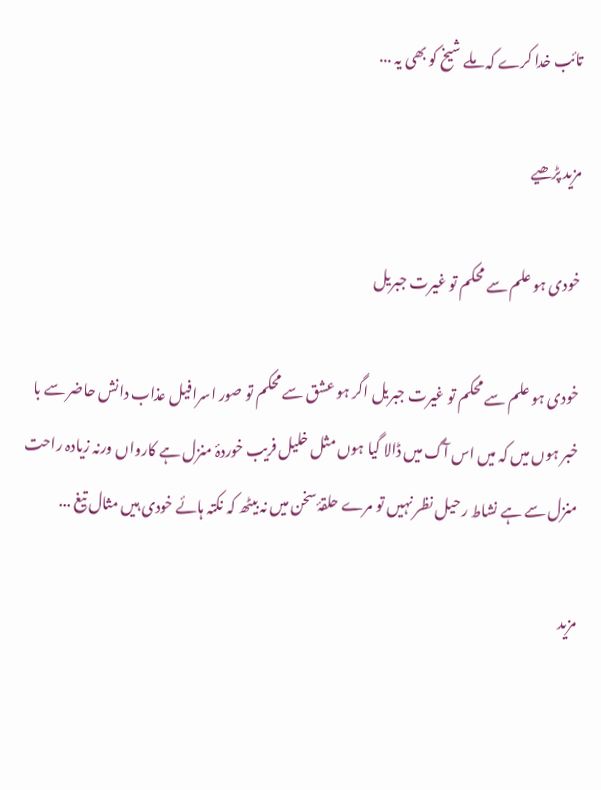تائب خدا کرے کہ ملے شیخ کو بھی یہ ...

مزید پڑھیے

خودی ہو علم سے محکم تو غیرت جبریل

خودی ہو علم سے محکم تو غیرت جبریل اگر ہو عشق سے محکم تو صور اسرافیل عذاب دانش حاضر سے با خبر ہوں میں کہ میں اس آگ میں ڈالا گیا ہوں مثل خلیل فریب خوردۂ منزل ہے کارواں ورنہ زیادہ راحت منزل سے ہے نشاط رحیل نظر نہیں تو مرے حلقۂ سخن میں نہ بیٹھ کہ نکتہ ہائے خودی ہیں مثال تیغ ...

مزید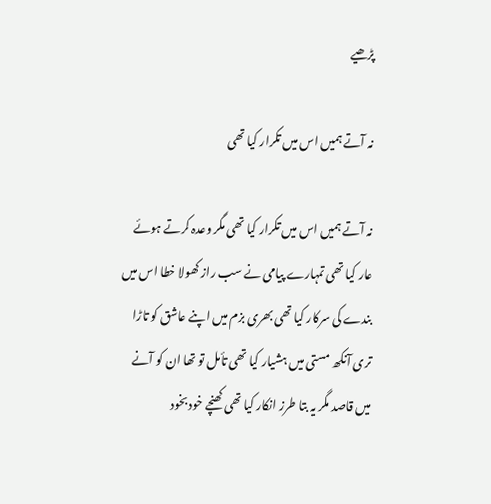پڑھیے

نہ آتے ہمیں اس میں تکرار کیا تھی

نہ آتے ہمیں اس میں تکرار کیا تھی مگر وعدہ کرتے ہوئے عار کیا تھی تمہارے پیامی نے سب راز کھولا خطا اس میں بندے کی سرکار کیا تھی بھری بزم میں اپنے عاشق کو تاڑا تری آنکھ مستی میں ہشیار کیا تھی تأمل تو تھا ان کو آنے میں قاصد مگر یہ بتا طرز انکار کیا تھی کھنچے خود بخود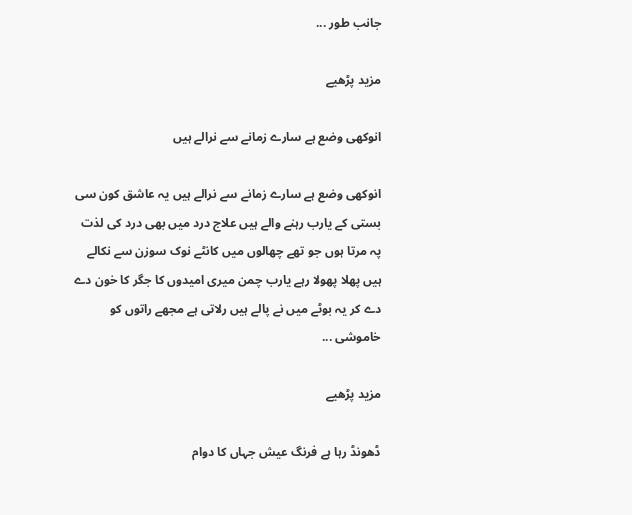جانب طور ...

مزید پڑھیے

انوکھی وضع ہے سارے زمانے سے نرالے ہیں

انوکھی وضع ہے سارے زمانے سے نرالے ہیں یہ عاشق کون سی بستی کے یارب رہنے والے ہیں علاج درد میں بھی درد کی لذت پہ مرتا ہوں جو تھے چھالوں میں کانٹے نوک سوزن سے نکالے ہیں پھلا پھولا رہے یارب چمن میری امیدوں کا جگر کا خون دے دے کر یہ بوٹے میں نے پالے ہیں رلاتی ہے مجھے راتوں کو خاموشی ...

مزید پڑھیے

ڈھونڈ رہا ہے فرنگ عیش جہاں کا دوام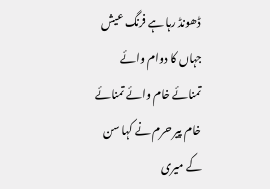ڈھونڈ رہا ہے فرنگ عیش جہاں کا دوام وائے تمنائے خام وائے تمنائے خام پیر حرم نے کہا سن کے میری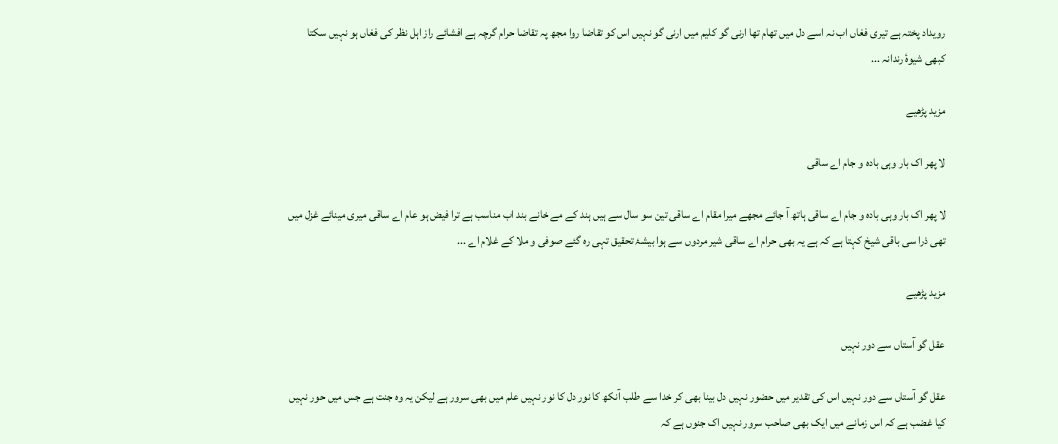رویداد پختہ ہے تیری فغاں اب نہ اسے دل میں تھام تھا ارنی گو کلیم میں ارنی گو نہیں اس کو تقاضا روا مجھ پہ تقاضا حرام گرچہ ہے افشائے راز اہل نظر کی فغاں ہو نہیں سکتا کبھی شیوۂ رندانہ ...

مزید پڑھیے

لا پھر اک بار وہی بادہ و جام اے ساقی

لا پھر اک بار وہی بادہ و جام اے ساقی ہاتھ آ جائے مجھے میرا مقام اے ساقی تین سو سال سے ہیں ہند کے مے خانے بند اب مناسب ہے ترا فیض ہو عام اے ساقی میری مینائے غزل میں تھی ذرا سی باقی شیخ کہتا ہے کہ ہے یہ بھی حرام اے ساقی شیر مردوں سے ہوا بیشۂ تحقیق تہی رہ گئے صوفی و ملا کے غلام اے ...

مزید پڑھیے

عقل گو آستاں سے دور نہیں

عقل گو آستاں سے دور نہیں اس کی تقدیر میں حضور نہیں دل بینا بھی کر خدا سے طلب آنکھ کا نور دل کا نور نہیں علم میں بھی سرور ہے لیکن یہ وہ جنت ہے جس میں حور نہیں کیا غضب ہے کہ اس زمانے میں ایک بھی صاحب سرور نہیں اک جنوں ہے کہ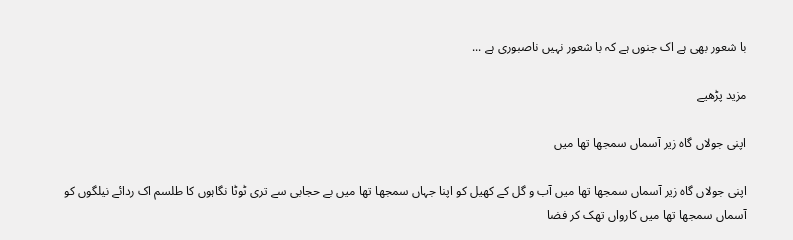با شعور بھی ہے اک جنوں ہے کہ با شعور نہیں ناصبوری ہے ...

مزید پڑھیے

اپنی جولاں گاہ زیر آسماں سمجھا تھا میں

اپنی جولاں گاہ زیر آسماں سمجھا تھا میں آب و گل کے کھیل کو اپنا جہاں سمجھا تھا میں بے حجابی سے تری ٹوٹا نگاہوں کا طلسم اک ردائے نیلگوں کو آسماں سمجھا تھا میں کارواں تھک کر فضا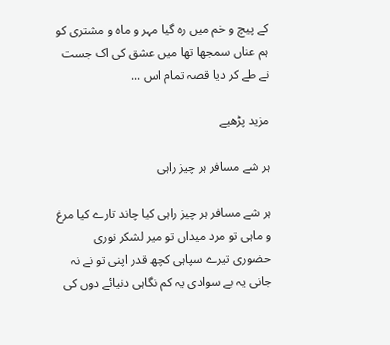کے پیچ و خم میں رہ گیا مہر و ماہ و مشتری کو ہم عناں سمجھا تھا میں عشق کی اک جست نے طے کر دیا قصہ تمام اس ...

مزید پڑھیے

ہر شے مسافر ہر چیز راہی

ہر شے مسافر ہر چیز راہی کیا چاند تارے کیا مرغ و ماہی تو مرد میداں تو میر لشکر نوری حضوری تیرے سپاہی کچھ قدر اپنی تو نے نہ جانی یہ بے سوادی یہ کم نگاہی دنیائے دوں کی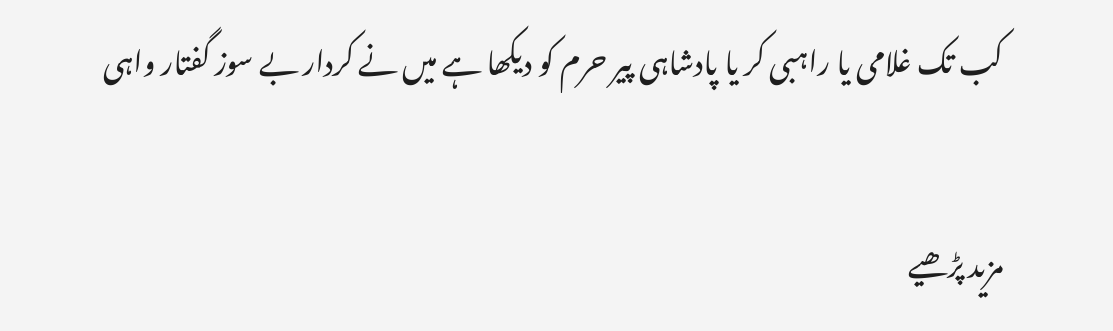کب تک غلامی یا راہبی کر یا پادشاہی پیر حرم کو دیکھا ہے میں نے کردار بے سوز گفتار واہی

مزید پڑھیے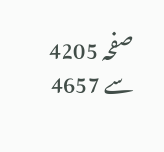صفحہ 4205 سے 4657